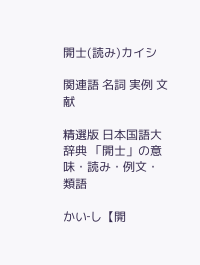開士(読み)カイシ

関連語 名詞 実例 文献

精選版 日本国語大辞典 「開士」の意味・読み・例文・類語

かい‐し【開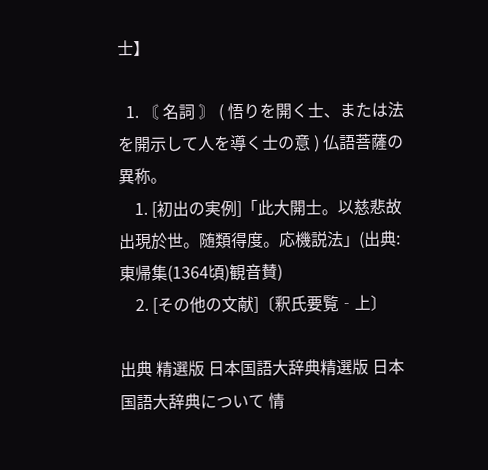士】

  1. 〘 名詞 〙 ( 悟りを開く士、または法を開示して人を導く士の意 ) 仏語菩薩の異称。
    1. [初出の実例]「此大開士。以慈悲故出現於世。随類得度。応機説法」(出典:東帰集(1364頃)観音賛)
    2. [その他の文献]〔釈氏要覧‐上〕

出典 精選版 日本国語大辞典精選版 日本国語大辞典について 情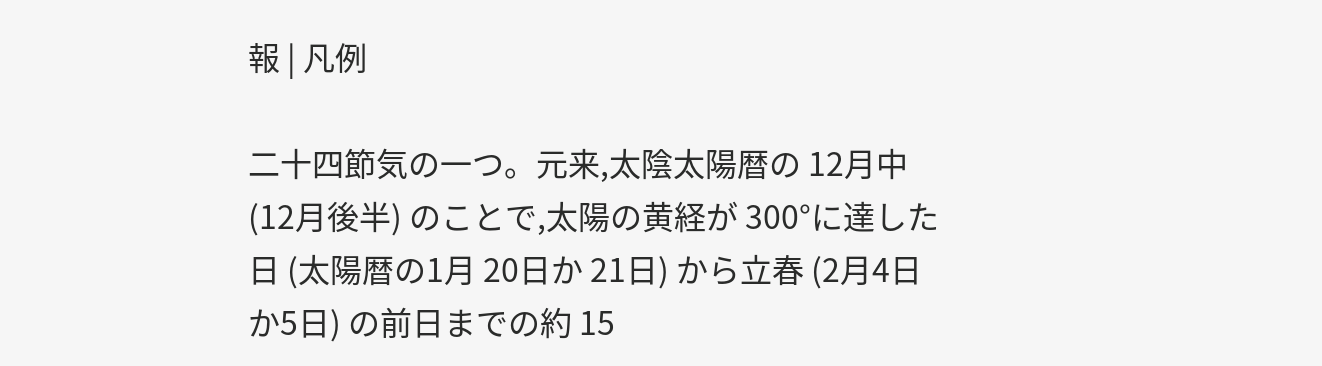報 | 凡例

二十四節気の一つ。元来,太陰太陽暦の 12月中 (12月後半) のことで,太陽の黄経が 300°に達した日 (太陽暦の1月 20日か 21日) から立春 (2月4日か5日) の前日までの約 15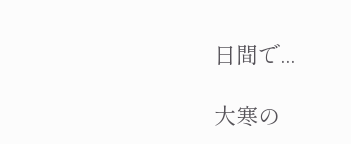日間で...

大寒の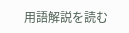用語解説を読む